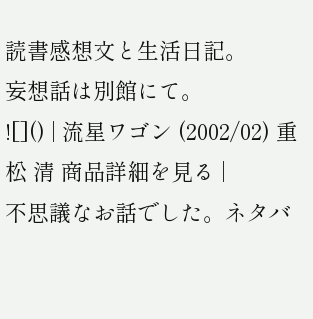読書感想文と生活日記。
妄想話は別館にて。
![]() | 流星ワゴン (2002/02) 重松 清 商品詳細を見る |
不思議なお話でした。ネタバ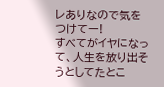レありなので気をつけてー!
すべてがイヤになって、人生を放り出そうとしてたとこ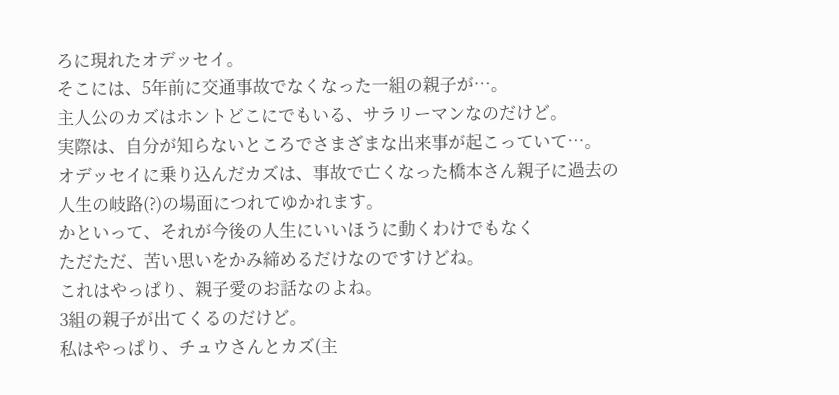ろに現れたオデッセイ。
そこには、5年前に交通事故でなくなった一組の親子が…。
主人公のカズはホントどこにでもいる、サラリーマンなのだけど。
実際は、自分が知らないところでさまざまな出来事が起こっていて…。
オデッセイに乗り込んだカズは、事故で亡くなった橋本さん親子に過去の人生の岐路(?)の場面につれてゆかれます。
かといって、それが今後の人生にいいほうに動くわけでもなく
ただただ、苦い思いをかみ締めるだけなのですけどね。
これはやっぱり、親子愛のお話なのよね。
3組の親子が出てくるのだけど。
私はやっぱり、チュウさんとカズ(主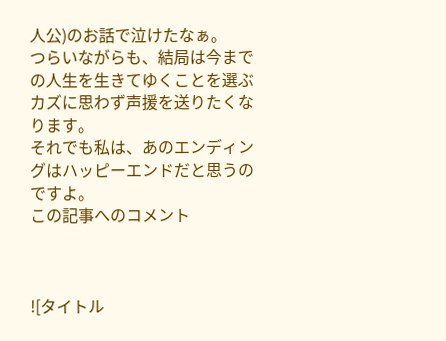人公)のお話で泣けたなぁ。
つらいながらも、結局は今までの人生を生きてゆくことを選ぶカズに思わず声援を送りたくなります。
それでも私は、あのエンディングはハッピーエンドだと思うのですよ。
この記事へのコメント



![タイトル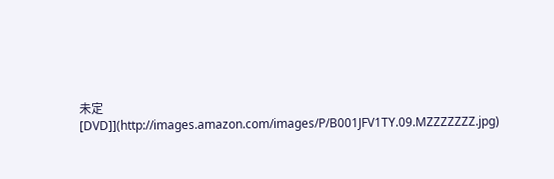未定 [DVD]](http://images.amazon.com/images/P/B001JFV1TY.09.MZZZZZZZ.jpg)